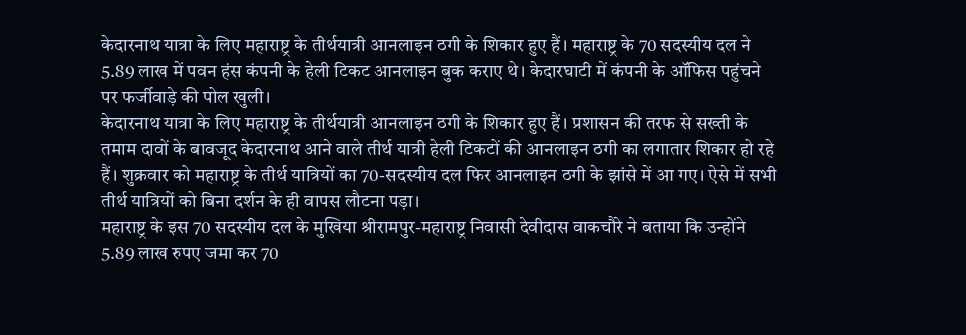केदारनाथ यात्रा के लिए महाराष्ट्र के तीर्थयात्री आनलाइन ठगी के शिकार हुए हैं। महाराष्ट्र के 70 सदस्यीय दल ने 5.89 लाख में पवन हंस कंपनी के हेली टिकट आनलाइन बुक कराए थे। केदारघाटी में कंपनी के ऑफिस पहुंचने पर फर्जीवाड़े की पोल खुली।
केदारनाथ यात्रा के लिए महाराष्ट्र के तीर्थयात्री आनलाइन ठगी के शिकार हुए हैं। प्रशासन की तरफ से सख्ती के तमाम दावों के बावजूद केदारनाथ आने वाले तीर्थ यात्री हेली टिकटों की आनलाइन ठगी का लगातार शिकार हो रहे हैं। शुक्रवार को महाराष्ट्र के तीर्थ यात्रियों का 70-सदस्यीय दल फिर आनलाइन ठगी के झांसे में आ गए। ऐसे में सभी तीर्थ यात्रियों को बिना दर्शन के ही वापस लौटना पड़ा।
महाराष्ट्र के इस 70 सदस्यीय दल के मुखिया श्रीरामपुर-महाराष्ट्र निवासी देवीदास वाकचौरे ने बताया कि उन्होंने 5.89 लाख रुपए जमा कर 70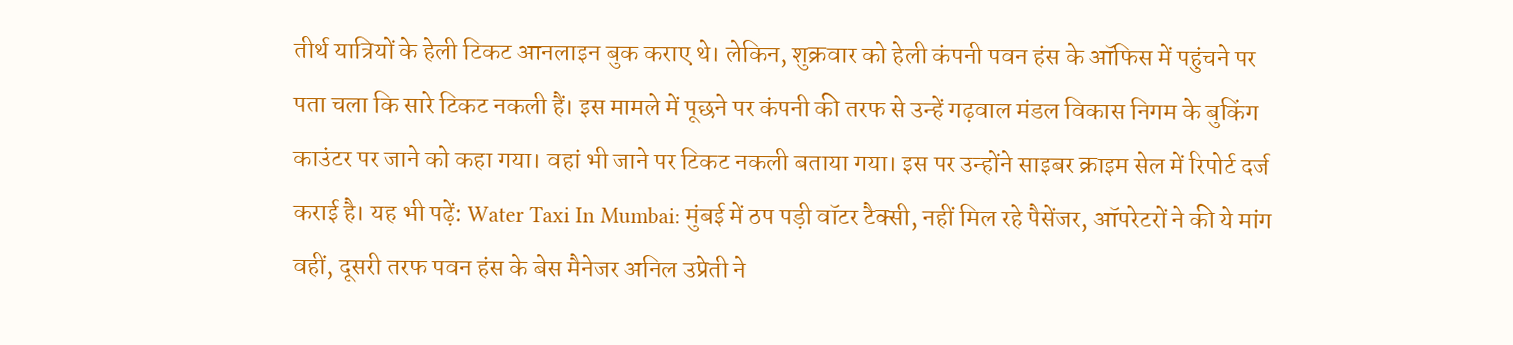तीर्थ यात्रियों के हेली टिकट आनलाइन बुक कराए थे। लेकिन, शुक्रवार को हेली कंपनी पवन हंस के ऑफिस में पहुंचने पर पता चला कि सारे टिकट नकली हैं। इस मामले में पूछने पर कंपनी की तरफ से उन्हें गढ़वाल मंडल विकास निगम के बुकिंग काउंटर पर जाने को कहा गया। वहां भी जाने पर टिकट नकली बताया गया। इस पर उन्होंने साइबर क्राइम सेल में रिपोर्ट दर्ज कराई है। यह भी पढ़ें: Water Taxi In Mumbai: मुंबई में ठप पड़ी वॉटर टैक्सी, नहीं मिल रहे पैसेंजर, ऑपरेटरों ने की ये मांग
वहीं, दूसरी तरफ पवन हंस के बेस मैनेजर अनिल उप्रेती ने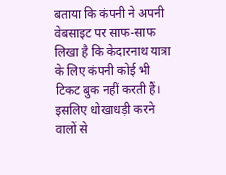बताया कि कंपनी ने अपनी वेबसाइट पर साफ-साफ लिखा है कि केदारनाथ यात्रा के लिए कंपनी कोई भी टिकट बुक नहीं करती हैं। इसलिए धोखाधड़ी करने वालों से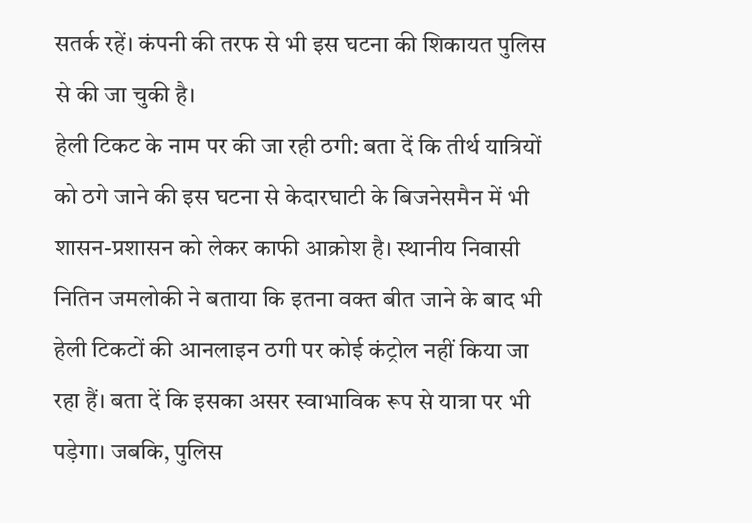सतर्क रहें। कंपनी की तरफ से भी इस घटना की शिकायत पुलिस से की जा चुकी है।
हेली टिकट के नाम पर की जा रही ठगी: बता दें कि तीर्थ यात्रियों को ठगे जाने की इस घटना से केदारघाटी के बिजनेसमैन में भी शासन-प्रशासन को लेकर काफी आक्रोश है। स्थानीय निवासी नितिन जमलोकी ने बताया कि इतना वक्त बीत जाने के बाद भी हेली टिकटों की आनलाइन ठगी पर कोई कंट्रोल नहीं किया जा रहा हैं। बता दें कि इसका असर स्वाभाविक रूप से यात्रा पर भी पड़ेगा। जबकि, पुलिस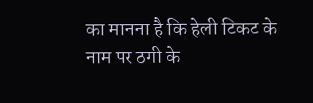का मानना है कि हेली टिकट के नाम पर ठगी के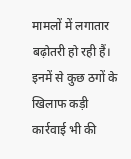मामलों में लगातार बढ़ोतरी हो रही हैं। इनमें से कुछ ठगों के खिलाफ कड़ी कार्रवाई भी की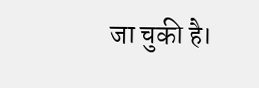जा चुकी है।